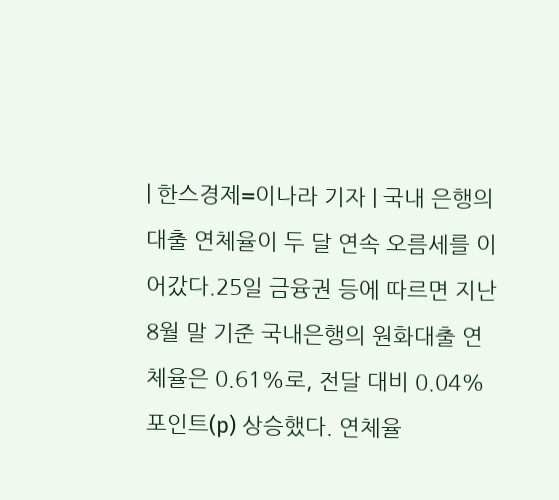| 한스경제=이나라 기자 | 국내 은행의 대출 연체율이 두 달 연속 오름세를 이어갔다.25일 금융권 등에 따르면 지난 8월 말 기준 국내은행의 원화대출 연체율은 0.61%로, 전달 대비 0.04%포인트(p) 상승했다. 연체율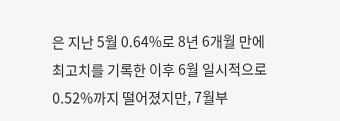은 지난 5월 0.64%로 8년 6개월 만에 최고치를 기록한 이후 6월 일시적으로 0.52%까지 떨어졌지만, 7월부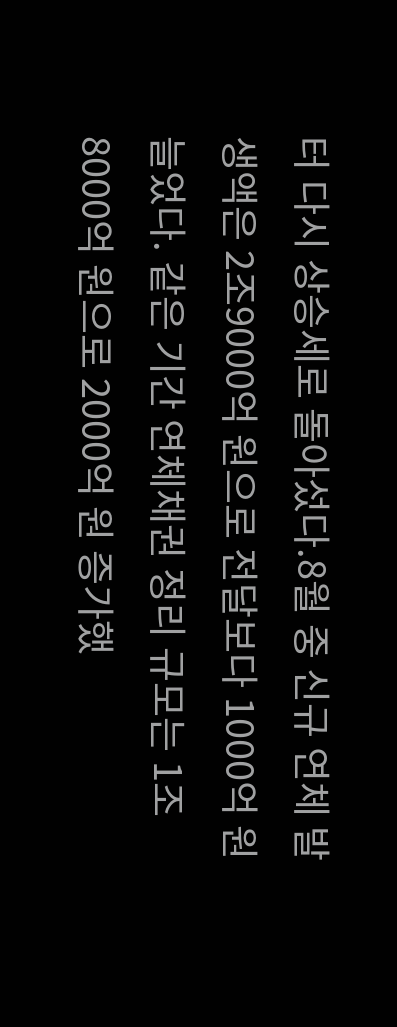터 다시 상승세로 돌아섰다.8월 중 신규 연체 발생액은 2조9000억 원으로 전달보다 1000억 원 늘었다. 같은 기간 연체채권 정리 규모는 1조8000억 원으로 2000억 원 증가했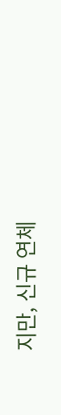지만, 신규 연체